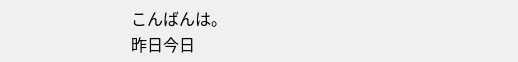こんばんは。
昨日今日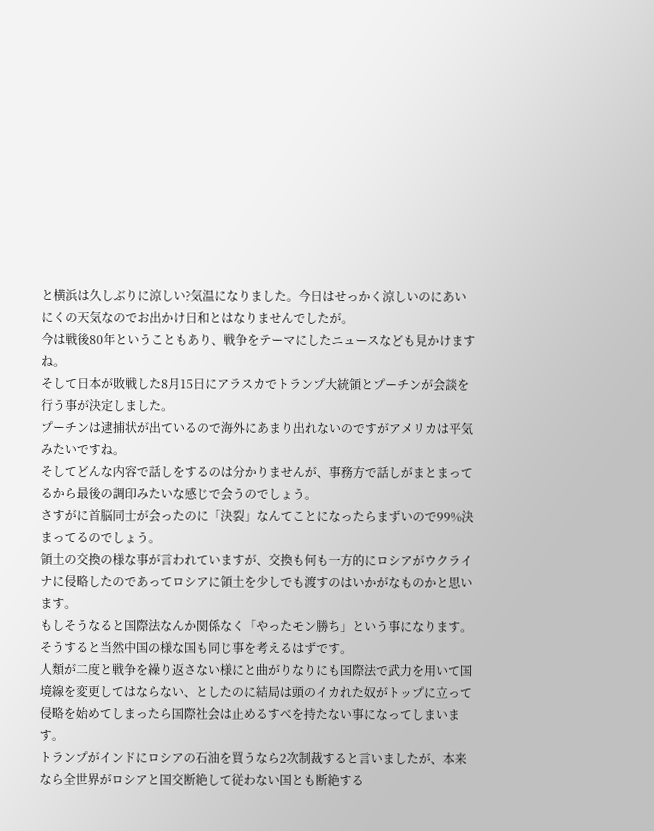と横浜は久しぶりに涼しい?気温になりました。今日はせっかく涼しいのにあいにくの天気なのでお出かけ日和とはなりませんでしたが。
今は戦後80年ということもあり、戦争をテーマにしたニュースなども見かけますね。
そして日本が敗戦した8月15日にアラスカでトランプ大統領とプーチンが会談を行う事が決定しました。
プーチンは逮捕状が出ているので海外にあまり出れないのですがアメリカは平気みたいですね。
そしてどんな内容で話しをするのは分かりませんが、事務方で話しがまとまってるから最後の調印みたいな感じで会うのでしょう。
さすがに首脳同士が会ったのに「決裂」なんてことになったらまずいので99%決まってるのでしょう。
領土の交換の様な事が言われていますが、交換も何も一方的にロシアがウクライナに侵略したのであってロシアに領土を少しでも渡すのはいかがなものかと思います。
もしそうなると国際法なんか関係なく「やったモン勝ち」という事になります。そうすると当然中国の様な国も同じ事を考えるはずです。
人類が二度と戦争を繰り返さない様にと曲がりなりにも国際法で武力を用いて国境線を変更してはならない、としたのに結局は頭のイカれた奴がトップに立って侵略を始めてしまったら国際社会は止めるすべを持たない事になってしまいます。
トランプがインドにロシアの石油を買うなら2次制裁すると言いましたが、本来なら全世界がロシアと国交断絶して従わない国とも断絶する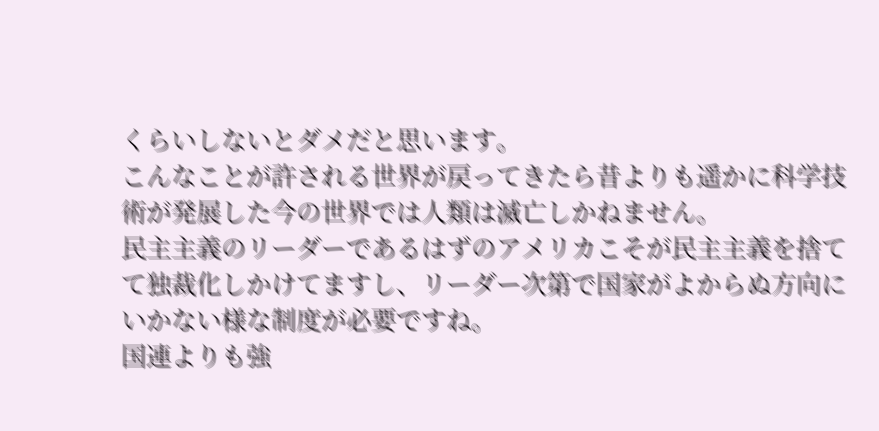くらいしないとダメだと思います。
こんなことが許される世界が戻ってきたら昔よりも遥かに科学技術が発展した今の世界では人類は滅亡しかねません。
民主主義のリーダーであるはずのアメリカこそが民主主義を捨てて独裁化しかけてますし、リーダー次第で国家がよからぬ方向にいかない様な制度が必要ですね。
国連よりも強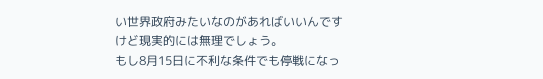い世界政府みたいなのがあればいいんですけど現実的には無理でしょう。
もし8月15日に不利な条件でも停戦になっ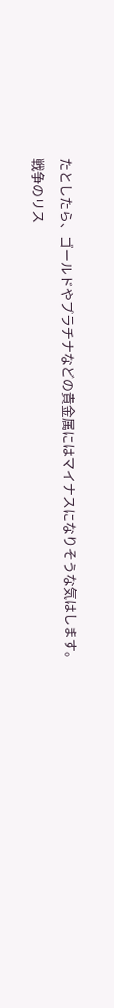たとしたら、ゴールドやプラチナなどの貴金属にはマイナスになりそうな気はします。
戦争のリス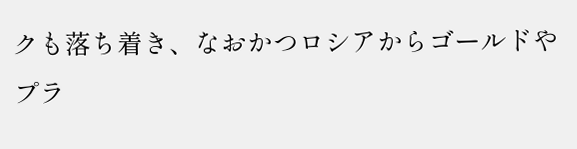クも落ち着き、なおかつロシアからゴールドやプラ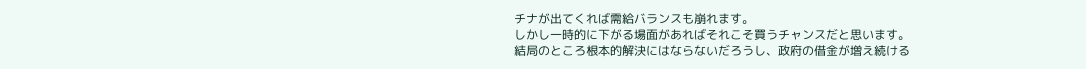チナが出てくれば需給バランスも崩れます。
しかし一時的に下がる場面があればそれこそ買うチャンスだと思います。
結局のところ根本的解決にはならないだろうし、政府の借金が増え続ける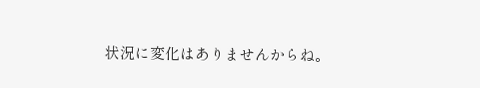状況に変化はありませんからね。